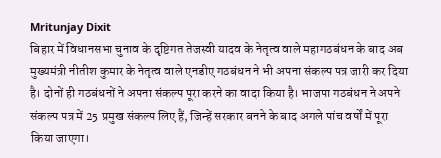Mritunjay Dixit
बिहार में विधानसभा चुनाव के दृष्टिगत तेजस्वी यादव के नेतृत्व वाले महागठबंधन के बाद अब मुख्यमंत्री नीतीश कुमार के नेतृत्व वाले एनडीए गठबंधन ने भी अपना संकल्प पत्र जारी कर दिया है। दोनों ही गठबंधनों ने अपना संकल्प पूरा करने का वादा किया है। भाजपा गठबंधन ने अपने संकल्प पत्र में 25 प्रमुख संकल्प लिए हैं, जिन्हें सरकार बनने के बाद अगले पांच वर्षों में पूरा किया जाएगा।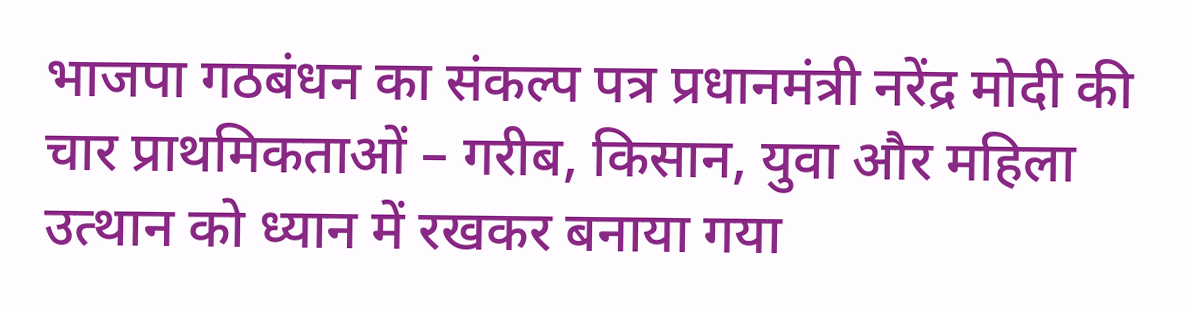भाजपा गठबंधन का संकल्प पत्र प्रधानमंत्री नरेंद्र मोदी की चार प्राथमिकताओं – गरीब, किसान, युवा और महिला उत्थान को ध्यान में रखकर बनाया गया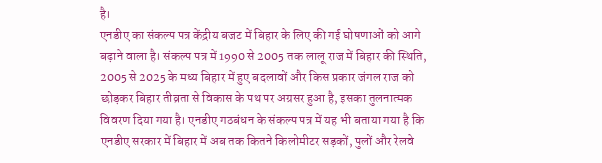है।
एनडीए का संकल्प पत्र केंद्रीय बजट में बिहार के लिए की गई घोषणाओं को आगे बढ़ाने वाला है। संकल्प पत्र में 1990 से 2005 तक लालू राज में बिहार की स्थिति, 2005 से 2025 के मध्य बिहार में हुए बदलावों और किस प्रकार जंगल राज को छोड़कर बिहार तीव्रता से विकास के पथ पर अग्रसर हुआ है, इसका तुलनात्मक विवरण दिया गया है। एनडीए गठबंधन के संकल्प पत्र में यह भी बताया गया है कि एनडीए सरकार में बिहार में अब तक कितने किलोमीटर सड़कों, पुलों और रेलवे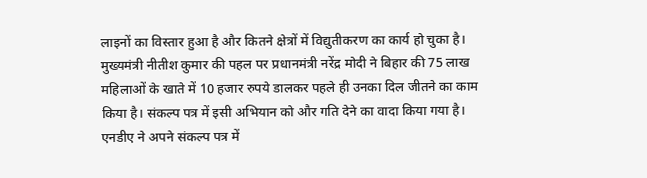लाइनों का विस्तार हुआ है और कितने क्षेत्रों में विद्युतीकरण का कार्य हो चुका है।
मुख्यमंत्री नीतीश कुमार की पहल पर प्रधानमंत्री नरेंद्र मोदी ने बिहार की 75 लाख महिलाओं के खाते में 10 हजार रुपये डालकर पहले ही उनका दिल जीतने का काम किया है। संकल्प पत्र में इसी अभियान को और गति देने का वादा किया गया है। एनडीए ने अपने संकल्प पत्र में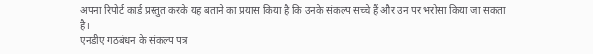अपना रिपोर्ट कार्ड प्रस्तुत करके यह बताने का प्रयास किया है कि उनके संकल्प सच्चे हैं और उन पर भरोसा किया जा सकता है।
एनडीए गठबंधन के संकल्प पत्र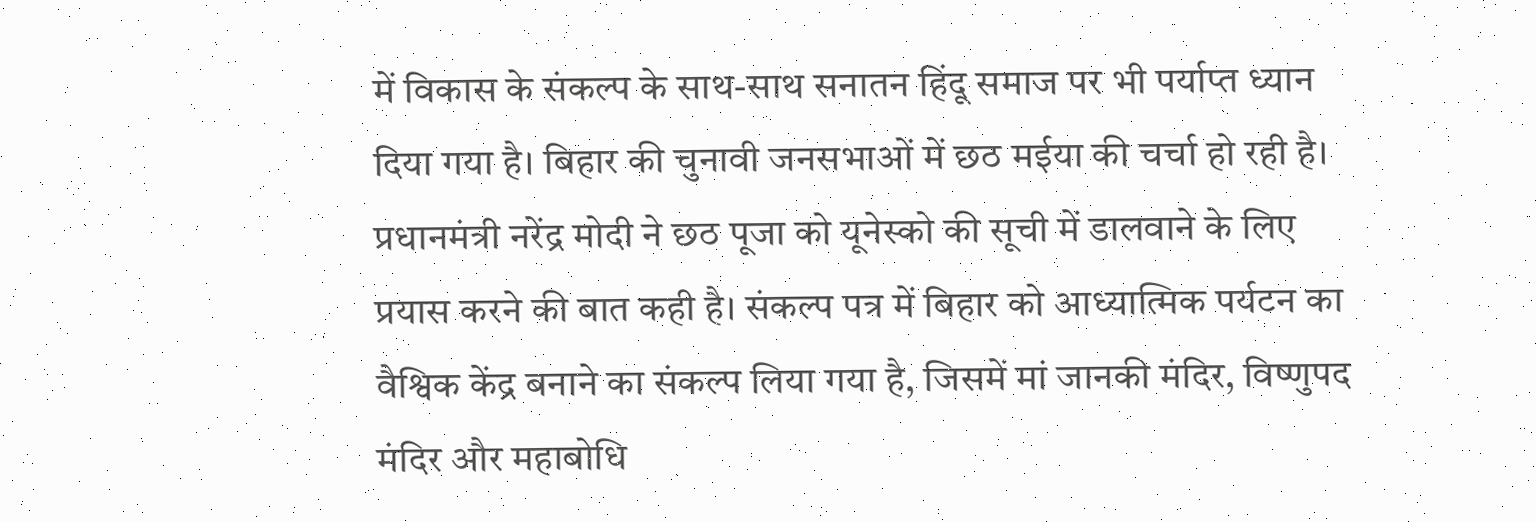में विकास के संकल्प के साथ-साथ सनातन हिंदू समाज पर भी पर्याप्त ध्यान दिया गया है। बिहार की चुनावी जनसभाओं में छठ मईया की चर्चा हो रही है। प्रधानमंत्री नरेंद्र मोदी ने छठ पूजा को यूनेस्को की सूची में डालवाने के लिए प्रयास करने की बात कही है। संकल्प पत्र में बिहार को आध्यात्मिक पर्यटन का वैश्विक केंद्र बनाने का संकल्प लिया गया है, जिसमें मां जानकी मंदिर, विष्णुपद मंदिर और महाबोधि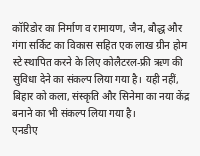कॉरिडोर का निर्माण व रामायण, जैन, बौद्ध और गंगा सर्किट का विकास सहित एक लाख ग्रीन होम स्टे स्थापित करने के लिए कोलैटरल-फ्री ऋण की सुविधा देने का संकल्प लिया गया है। यही नहीं, बिहार को कला, संस्कृति और सिनेमा का नया केंद्र बनाने का भी संकल्प लिया गया है।
एनडीए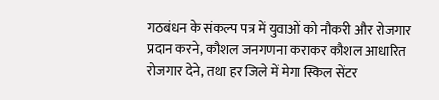गठबंधन के संकल्प पत्र में युवाओं को नौकरी और रोजगार प्रदान करने, कौशल जनगणना कराकर कौशल आधारित रोजगार देने, तथा हर जिले में मेगा स्किल सेंटर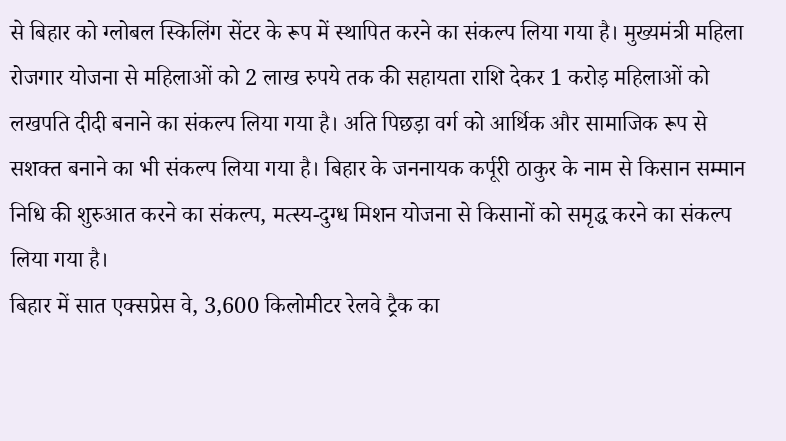से बिहार को ग्लोबल स्किलिंग सेंटर के रूप में स्थापित करने का संकल्प लिया गया है। मुख्यमंत्री महिला रोजगार योजना से महिलाओं को 2 लाख रुपये तक की सहायता राशि देकर 1 करोड़ महिलाओं को लखपति दीदी बनाने का संकल्प लिया गया है। अति पिछड़ा वर्ग को आर्थिक और सामाजिक रूप से सशक्त बनाने का भी संकल्प लिया गया है। बिहार के जननायक कर्पूरी ठाकुर के नाम से किसान सम्मान निधि की शुरुआत करने का संकल्प, मत्स्य-दुग्ध मिशन योजना से किसानों को समृद्ध करने का संकल्प लिया गया है।
बिहार में सात एक्सप्रेस वे, 3,600 किलोमीटर रेलवे ट्रैक का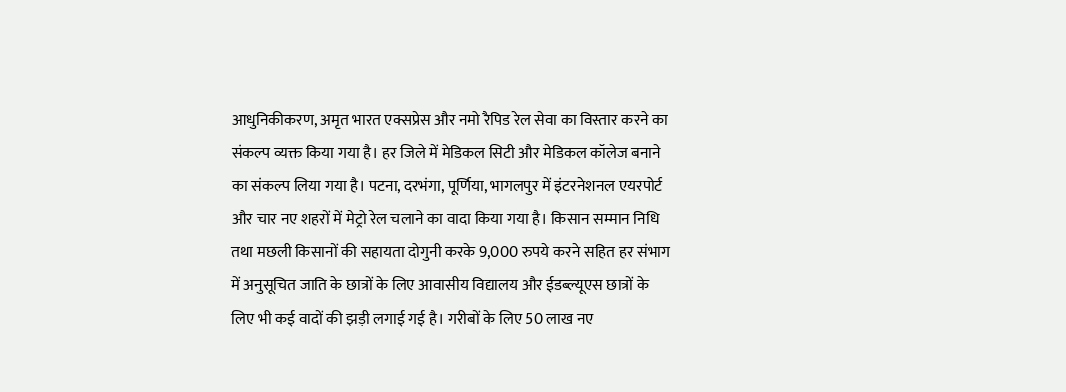आधुनिकीकरण, अमृत भारत एक्सप्रेस और नमो रैपिड रेल सेवा का विस्तार करने का संकल्प व्यक्त किया गया है। हर जिले में मेडिकल सिटी और मेडिकल कॉलेज बनाने का संकल्प लिया गया है। पटना, दरभंगा, पूर्णिया, भागलपुर में इंटरनेशनल एयरपोर्ट और चार नए शहरों में मेट्रो रेल चलाने का वादा किया गया है। किसान सम्मान निधि तथा मछली किसानों की सहायता दोगुनी करके 9,000 रुपये करने सहित हर संभाग में अनुसूचित जाति के छात्रों के लिए आवासीय विद्यालय और ईडब्ल्यूएस छात्रों के लिए भी कई वादों की झड़ी लगाई गई है। गरीबों के लिए 50 लाख नए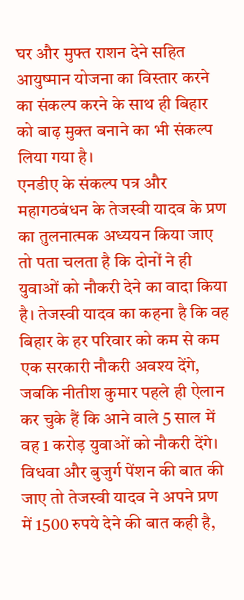घर और मुफ्त राशन देने सहित आयुष्मान योजना का विस्तार करने का संकल्प करने के साथ ही बिहार को बाढ़ मुक्त बनाने का भी संकल्प लिया गया है।
एनडीए के संकल्प पत्र और महागठबंधन के तेजस्वी यादव के प्रण का तुलनात्मक अध्ययन किया जाए तो पता चलता है कि दोनों ने ही युवाओं को नौकरी देने का वादा किया है। तेजस्वी यादव का कहना है कि वह बिहार के हर परिवार को कम से कम एक सरकारी नौकरी अवश्य देंगे, जबकि नीतीश कुमार पहले ही ऐलान कर चुके हैं कि आने वाले 5 साल में वह 1 करोड़ युवाओं को नौकरी देंगे। विधवा और बुजुर्ग पेंशन की बात की जाए तो तेजस्वी यादव ने अपने प्रण में 1500 रुपये देने की बात कही है,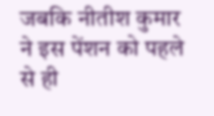जबकि नीतीश कुमार ने इस पेंशन को पहले से ही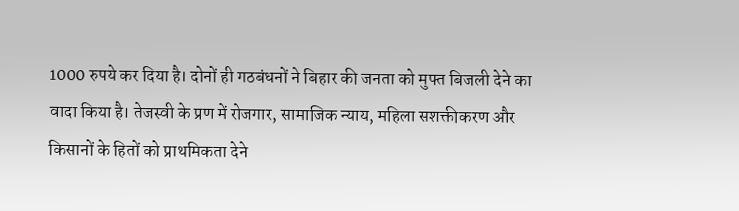1000 रुपये कर दिया है। दोनों ही गठबंधनों ने बिहार की जनता को मुफ्त बिजली देने का वादा किया है। तेजस्वी के प्रण में रोजगार, सामाजिक न्याय, महिला सशक्तीकरण और किसानों के हितों को प्राथमिकता देने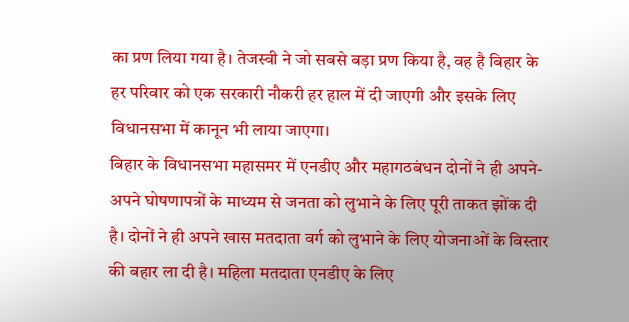का प्रण लिया गया है। तेजस्वी ने जो सबसे बड़ा प्रण किया है, वह है बिहार के हर परिवार को एक सरकारी नौकरी हर हाल में दी जाएगी और इसके लिए विधानसभा में कानून भी लाया जाएगा।
बिहार के विधानसभा महासमर में एनडीए और महागठबंधन दोनों ने ही अपने-अपने घोषणापत्रों के माध्यम से जनता को लुभाने के लिए पूरी ताकत झोंक दी है। दोनों ने ही अपने खास मतदाता वर्ग को लुभाने के लिए योजनाओं के विस्तार की बहार ला दी है। महिला मतदाता एनडीए के लिए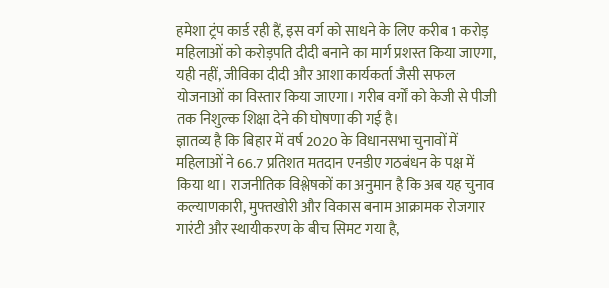हमेशा ट्रंप कार्ड रही हैं, इस वर्ग को साधने के लिए करीब 1 करोड़ महिलाओं को करोड़पति दीदी बनाने का मार्ग प्रशस्त किया जाएगा, यही नहीं, जीविका दीदी और आशा कार्यकर्ता जैसी सफल योजनाओं का विस्तार किया जाएगा। गरीब वर्गों को केजी से पीजी तक निशुल्क शिक्षा देने की घोषणा की गई है।
ज्ञातव्य है कि बिहार में वर्ष 2020 के विधानसभा चुनावों में महिलाओं ने 66.7 प्रतिशत मतदान एनडीए गठबंधन के पक्ष में किया था। राजनीतिक विश्लेषकों का अनुमान है कि अब यह चुनाव कल्याणकारी, मुफ्तखोरी और विकास बनाम आक्रामक रोजगार गारंटी और स्थायीकरण के बीच सिमट गया है,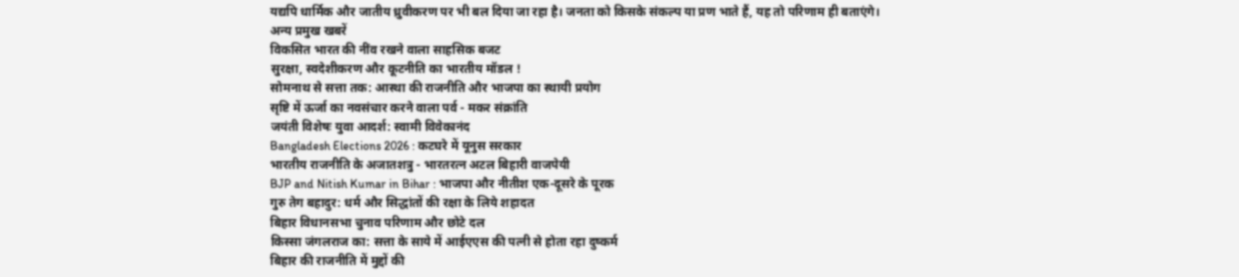यद्यपि धार्मिक और जातीय ध्रुवीकरण पर भी बल दिया जा रहा है। जनता को किसके संकल्प या प्रण भाते हैं, यह तो परिणाम ही बताएंगे।
अन्य प्रमुख खबरें
विकसित भारत की नींव रखने वाला साहसिक बजट
सुरक्षा, स्वदेशीकरण और कूटनीति का भारतीय मॉडल !
सोमनाथ से सत्ता तक: आस्था की राजनीति और भाजपा का स्थायी प्रयोग
सृष्टि में ऊर्जा का नवसंचार करने वाला पर्व - मकर संक्रांति
जयंती विशेषः युवा आदर्श: स्वामी विवेकानंद
Bangladesh Elections 2026 : कटघरे में यूनुस सरकार
भारतीय राजनीति के अजातशत्रु - भारतरत्न अटल बिहारी वाजपेयी
BJP and Nitish Kumar in Bihar : भाजपा और नीतीश एक-दूसरे के पूरक
गुरु तेग बहादुर: धर्म और सिद्धांतों की रक्षा के लिये शहादत
बिहार विधानसभा चुनाव परिणाम और छोटे दल
किस्सा जंगलराज का: सत्ता के साये में आईएएस की पत्नी से होता रहा दुष्कर्म
बिहार की राजनीति में मुद्दों की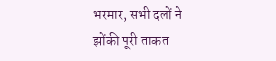भरमार, सभी दलों ने झोंकी पूरी ताकत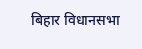बिहार विधानसभा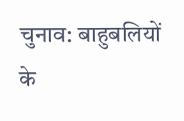चुनाव: बाहुबलियों के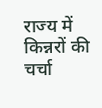राज्य में किन्नरों की चर्चा